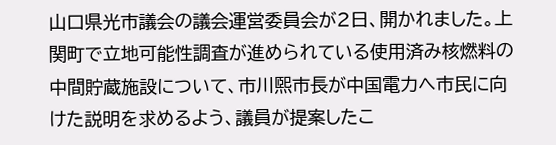山口県光市議会の議会運営委員会が2日、開かれました。上関町で立地可能性調査が進められている使用済み核燃料の中間貯蔵施設について、市川煕市長が中国電力へ市民に向けた説明を求めるよう、議員が提案したこ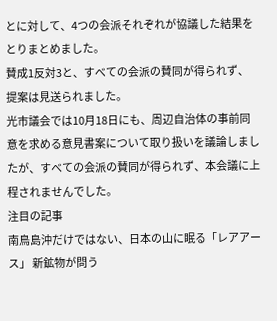とに対して、4つの会派それぞれが協議した結果をとりまとめました。
賛成1反対3と、すべての会派の賛同が得られず、提案は見送られました。
光市議会では10月18日にも、周辺自治体の事前同意を求める意見書案について取り扱いを議論しましたが、すべての会派の賛同が得られず、本会議に上程されませんでした。
注目の記事
南鳥島沖だけではない、日本の山に眠る「レアアース」 新鉱物が問う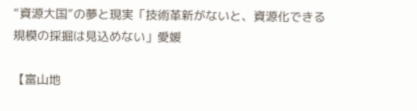“資源大国”の夢と現実「技術革新がないと、資源化できる規模の採掘は見込めない」愛媛

【富山地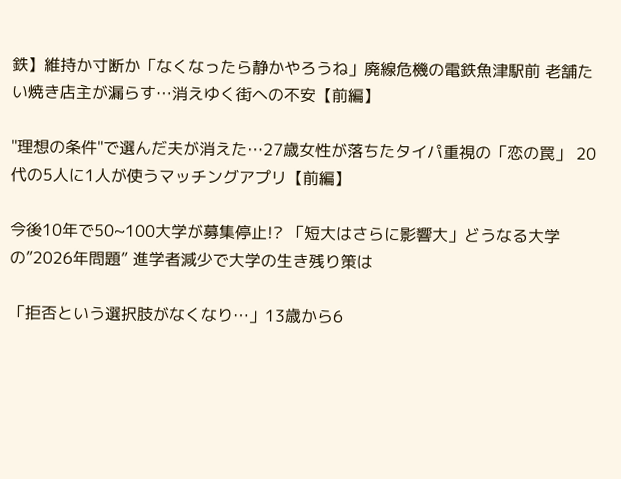鉄】維持か寸断か「なくなったら静かやろうね」廃線危機の電鉄魚津駅前 老舗たい焼き店主が漏らす…消えゆく街への不安【前編】

"理想の条件"で選んだ夫が消えた…27歳女性が落ちたタイパ重視の「恋の罠」 20代の5人に1人が使うマッチングアプリ【前編】

今後10年で50~100大学が募集停止!? 「短大はさらに影響大」どうなる大学の”2026年問題” 進学者減少で大学の生き残り策は

「拒否という選択肢がなくなり…」13歳から6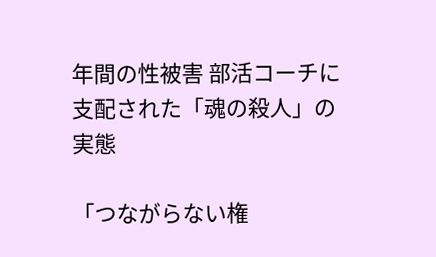年間の性被害 部活コーチに支配された「魂の殺人」の実態

「つながらない権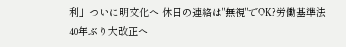利」ついに明文化へ 休日の連絡は"無視"でOK?労働基準法40年ぶり大改正へ